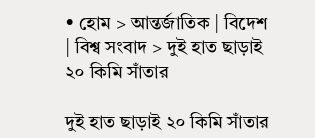• হোম > আন্তর্জাতিক | বিদেশ | বিশ্ব সংবাদ > দুই হাত ছাড়াই ২০ কিমি সাঁতার

দুই হাত ছাড়াই ২০ কিমি সাঁতার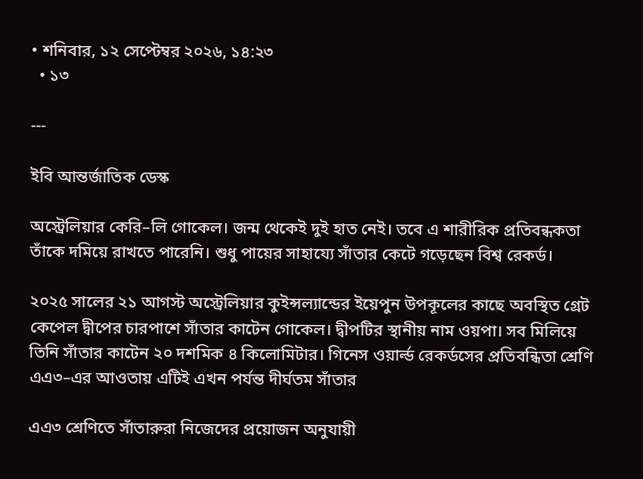• শনিবার, ১২ সেপ্টেম্বর ২০২৬, ১৪:২৩
  • ১৩

---

ইবি আন্তর্জাতিক ডেস্ক

অস্ট্রেলিয়ার কেরি–লি গোকেল। জন্ম থেকেই দুই হাত নেই। তবে এ শারীরিক প্রতিবন্ধকতা তাঁকে দমিয়ে রাখতে পারেনি। শুধু পায়ের সাহায্যে সাঁতার কেটে গড়েছেন বিশ্ব রেকর্ড।

২০২৫ সালের ২১ আগস্ট অস্ট্রেলিয়ার কুইন্সল্যান্ডের ইয়েপুন উপকূলের কাছে অবস্থিত গ্রেট কেপেল দ্বীপের চারপাশে সাঁতার কাটেন গোকেল। দ্বীপটির স্থানীয় নাম ওয়পা। সব মিলিয়ে তিনি সাঁতার কাটেন ২০ দশমিক ৪ কিলোমিটার। গিনেস ওয়ার্ল্ড রেকর্ডসের প্রতিবন্ধিতা শ্রেণি এএ৩–এর আওতায় এটিই এখন পর্যন্ত দীর্ঘতম সাঁতার

এএ৩ শ্রেণিতে সাঁতারুরা নিজেদের প্রয়োজন অনুযায়ী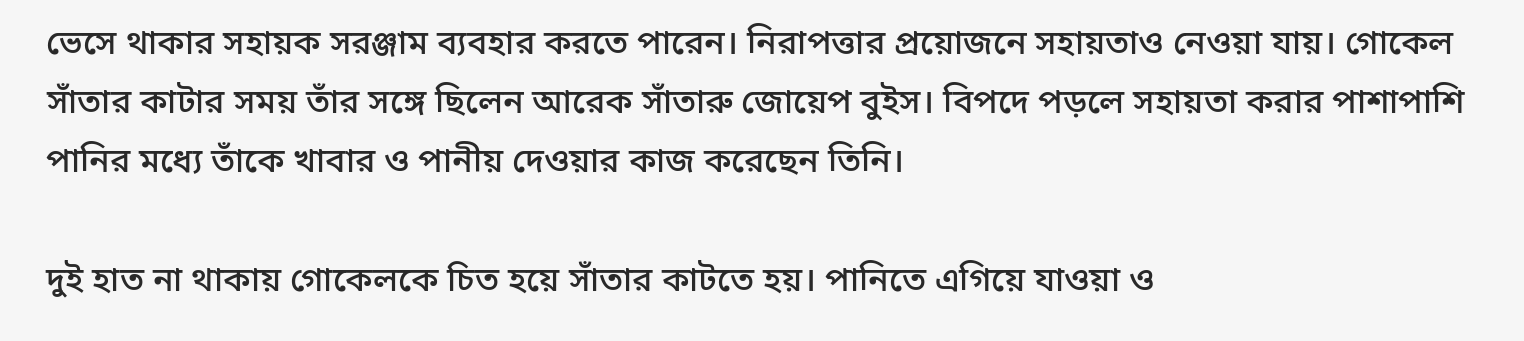ভেসে থাকার সহায়ক সরঞ্জাম ব্যবহার করতে পারেন। নিরাপত্তার প্রয়োজনে সহায়তাও নেওয়া যায়। গোকেল সাঁতার কাটার সময় তাঁর সঙ্গে ছিলেন আরেক সাঁতারু জোয়েপ বুইস। বিপদে পড়লে সহায়তা করার পাশাপাশি পানির মধ্যে তাঁকে খাবার ও পানীয় দেওয়ার কাজ করেছেন তিনি।

দুই হাত না থাকায় গোকেলকে চিত হয়ে সাঁতার কাটতে হয়। পানিতে এগিয়ে যাওয়া ও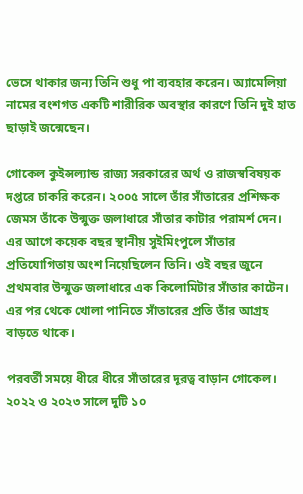ভেসে থাকার জন্য তিনি শুধু পা ব্যবহার করেন। অ্যামেলিয়া নামের বংশগত একটি শারীরিক অবস্থার কারণে তিনি দুই হাত ছাড়াই জন্মেছেন।

গোকেল কুইন্সল্যান্ড রাজ্য সরকারের অর্থ ও রাজস্ববিষয়ক দপ্তরে চাকরি করেন। ২০০৫ সালে তাঁর সাঁতারের প্রশিক্ষক জেমস তাঁকে উন্মুক্ত জলাধারে সাঁতার কাটার পরামর্শ দেন। এর আগে কয়েক বছর স্থানীয় সুইমিংপুলে সাঁতার প্রতিযোগিতায় অংশ নিয়েছিলেন তিনি। ওই বছর জুনে প্রথমবার উন্মুক্ত জলাধারে এক কিলোমিটার সাঁতার কাটেন। এর পর থেকে খোলা পানিতে সাঁতারের প্রতি তাঁর আগ্রহ বাড়তে থাকে।

পরবর্তী সময়ে ধীরে ধীরে সাঁতারের দূরত্ব বাড়ান গোকেল। ২০২২ ও ২০২৩ সালে দুটি ১০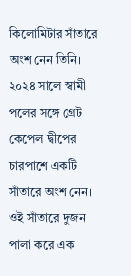কিলোমিটার সাঁতারে অংশ নেন তিনি। ২০২৪ সালে স্বামী পলের সঙ্গে গ্রেট কেপেল দ্বীপের চারপাশে একটি সাঁতারে অংশ নেন। ওই সাঁতারে দুজন পালা করে এক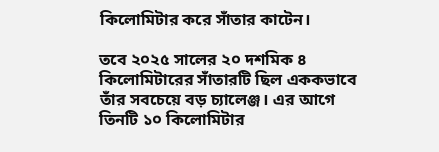কিলোমিটার করে সাঁতার কাটেন।

তবে ২০২৫ সালের ২০ দশমিক ৪ কিলোমিটারের সাঁতারটি ছিল এককভাবে তাঁর সবচেয়ে বড় চ্যালেঞ্জ। এর আগে তিনটি ১০ কিলোমিটার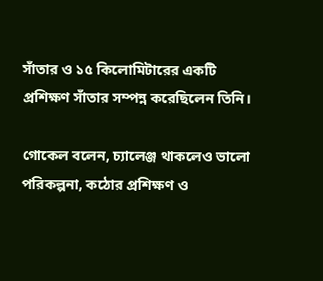সাঁতার ও ১৫ কিলোমিটারের একটি প্রশিক্ষণ সাঁতার সম্পন্ন করেছিলেন তিনি।

গোকেল বলেন, চ্যালেঞ্জ থাকলেও ভালো পরিকল্পনা, কঠোর প্রশিক্ষণ ও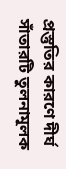প্রস্তুতির কারণে দীর্ঘ সাঁতারটি তুলনামূলক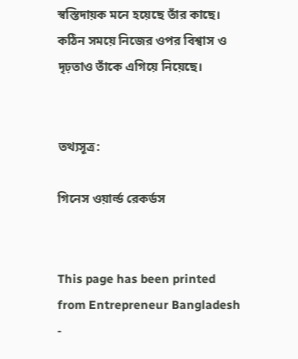স্বস্তিদায়ক মনে হয়েছে তাঁর কাছে। কঠিন সময়ে নিজের ওপর বিশ্বাস ও দৃঢ়তাও তাঁকে এগিয়ে নিয়েছে।


তথ্যসূত্র:

গিনেস ওয়ার্ল্ড রেকর্ডস


This page has been printed from Entrepreneur Bangladesh -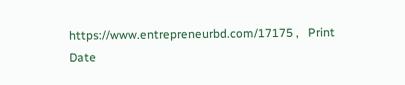https://www.entrepreneurbd.com/17175 ,   Print Date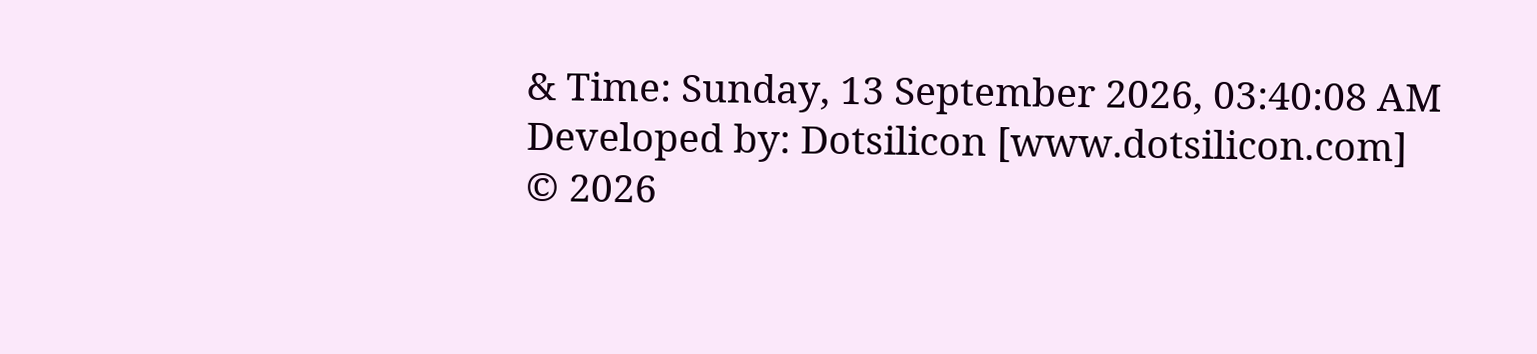& Time: Sunday, 13 September 2026, 03:40:08 AM
Developed by: Dotsilicon [www.dotsilicon.com]
© 2026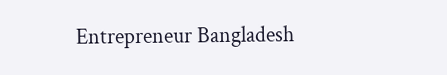Entrepreneur Bangladesh